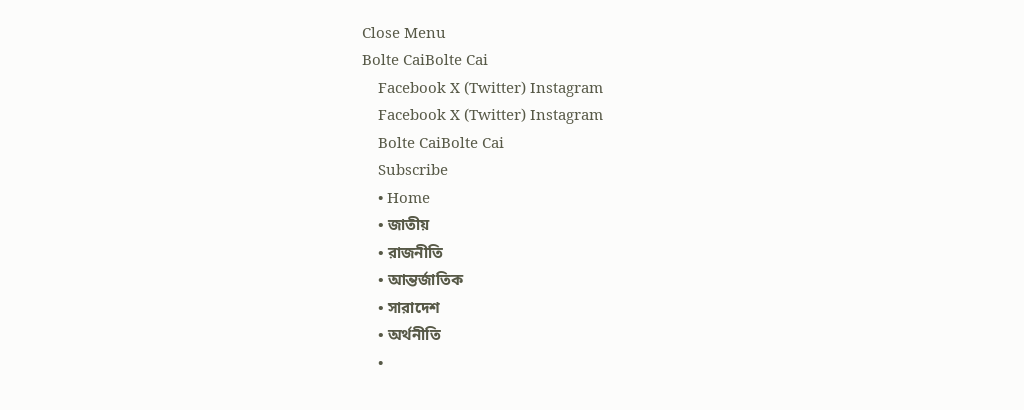Close Menu
Bolte CaiBolte Cai
    Facebook X (Twitter) Instagram
    Facebook X (Twitter) Instagram
    Bolte CaiBolte Cai
    Subscribe
    • Home
    • জাতীয়
    • রাজনীতি
    • আন্তর্জাতিক
    • সারাদেশ
    • অর্থনীতি
    •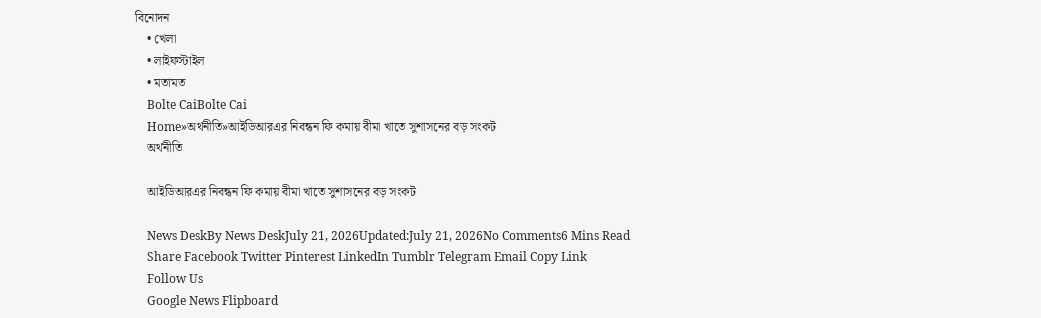বিনোদন
    • খেলা
    • লাইফস্টাইল
    • মতামত
    Bolte CaiBolte Cai
    Home»অর্থনীতি»আইডিআরএর নিবন্ধন ফি কমায় বীমা খাতে সুশাসনের বড় সংকট
    অর্থনীতি

    আইডিআরএর নিবন্ধন ফি কমায় বীমা খাতে সুশাসনের বড় সংকট

    News DeskBy News DeskJuly 21, 2026Updated:July 21, 2026No Comments6 Mins Read
    Share Facebook Twitter Pinterest LinkedIn Tumblr Telegram Email Copy Link
    Follow Us
    Google News Flipboard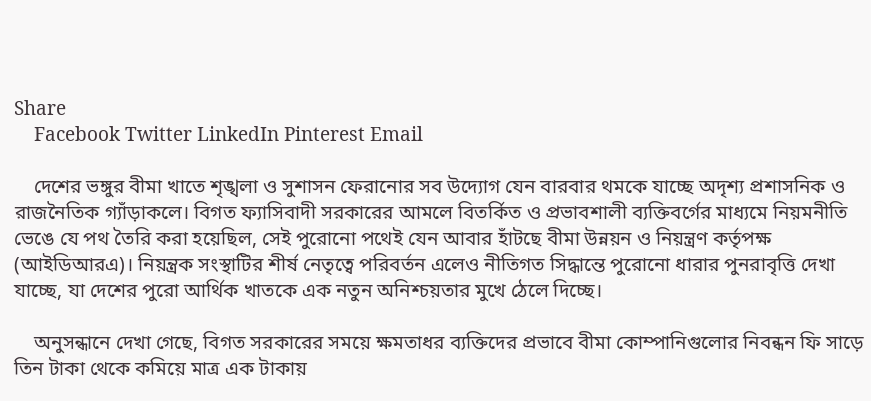Share
    Facebook Twitter LinkedIn Pinterest Email

    দেশের ভঙ্গুর বীমা খাতে শৃঙ্খলা ও সুশাসন ফেরানোর সব উদ্যোগ যেন বারবার থমকে যাচ্ছে অদৃশ্য প্রশাসনিক ও রাজনৈতিক গ্যাঁড়াকলে। বিগত ফ্যাসিবাদী সরকারের আমলে বিতর্কিত ও প্রভাবশালী ব্যক্তিবর্গের মাধ্যমে নিয়মনীতি ভেঙে যে পথ তৈরি করা হয়েছিল, সেই পুরোনো পথেই যেন আবার হাঁটছে বীমা উন্নয়ন ও নিয়ন্ত্রণ কর্তৃপক্ষ (আইডিআরএ)। নিয়ন্ত্রক সংস্থাটির শীর্ষ নেতৃত্বে পরিবর্তন এলেও নীতিগত সিদ্ধান্তে পুরোনো ধারার পুনরাবৃত্তি দেখা যাচ্ছে, যা দেশের পুরো আর্থিক খাতকে এক নতুন অনিশ্চয়তার মুখে ঠেলে দিচ্ছে।

    অনুসন্ধানে দেখা গেছে, বিগত সরকারের সময়ে ক্ষমতাধর ব্যক্তিদের প্রভাবে বীমা কোম্পানিগুলোর নিবন্ধন ফি সাড়ে তিন টাকা থেকে কমিয়ে মাত্র এক টাকায়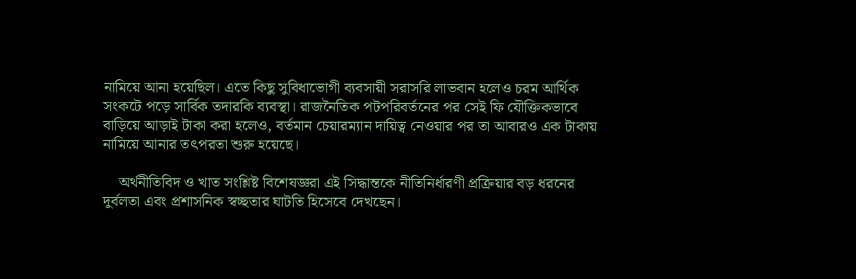নামিয়ে আনা হয়েছিল। এতে কিছু সুবিধাভোগী ব্যবসায়ী সরাসরি লাভবান হলেও চরম আর্থিক সংকটে পড়ে সার্বিক তদারকি ব্যবস্থা। রাজনৈতিক পটপরিবর্তনের পর সেই ফি যৌক্তিকভাবে বাড়িয়ে আড়াই টাকা করা হলেও, বর্তমান চেয়ারম্যান দায়িত্ব নেওয়ার পর তা আবারও এক টাকায় নামিয়ে আনার তৎপরতা শুরু হয়েছে।

    অর্থনীতিবিদ ও খাত সংশ্লিষ্ট বিশেষজ্ঞরা এই সিদ্ধান্তকে নীতিনির্ধারণী প্রক্রিয়ার বড় ধরনের দুর্বলতা এবং প্রশাসনিক স্বচ্ছতার ঘাটতি হিসেবে দেখছেন।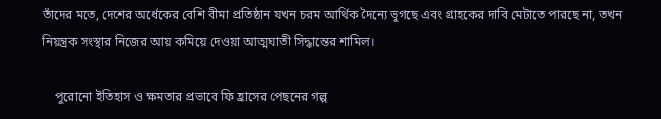তাঁদের মতে, দেশের অর্ধেকের বেশি বীমা প্রতিষ্ঠান যখন চরম আর্থিক দৈন্যে ভুগছে এবং গ্রাহকের দাবি মেটাতে পারছে না, তখন নিয়ন্ত্রক সংস্থার নিজের আয় কমিয়ে দেওয়া আত্মঘাতী সিদ্ধান্তের শামিল।

    পুরোনো ইতিহাস ও ক্ষমতার প্রভাবে ফি হ্রাসের পেছনের গল্প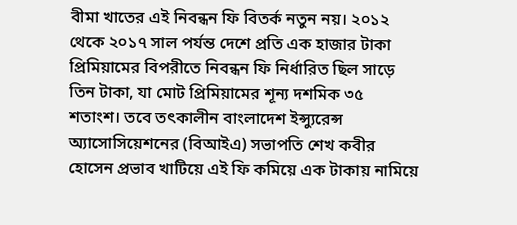বীমা খাতের এই নিবন্ধন ফি বিতর্ক নতুন নয়। ২০১২ থেকে ২০১৭ সাল পর্যন্ত দেশে প্রতি এক হাজার টাকা প্রিমিয়ামের বিপরীতে নিবন্ধন ফি নির্ধারিত ছিল সাড়ে তিন টাকা, যা মোট প্রিমিয়ামের শূন্য দশমিক ৩৫ শতাংশ। তবে তৎকালীন বাংলাদেশ ইন্স্যুরেন্স অ্যাসোসিয়েশনের (বিআইএ) সভাপতি শেখ কবীর হোসেন প্রভাব খাটিয়ে এই ফি কমিয়ে এক টাকায় নামিয়ে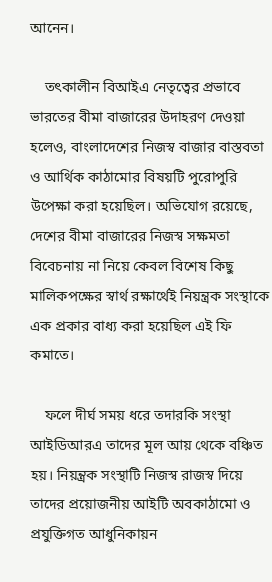আনেন।

    তৎকালীন বিআইএ নেতৃত্বের প্রভাবে ভারতের বীমা বাজারের উদাহরণ দেওয়া হলেও, বাংলাদেশের নিজস্ব বাজার বাস্তবতা ও আর্থিক কাঠামোর বিষয়টি পুরোপুরি উপেক্ষা করা হয়েছিল। অভিযোগ রয়েছে, দেশের বীমা বাজারের নিজস্ব সক্ষমতা বিবেচনায় না নিয়ে কেবল বিশেষ কিছু মালিকপক্ষের স্বার্থ রক্ষার্থেই নিয়ন্ত্রক সংস্থাকে এক প্রকার বাধ্য করা হয়েছিল এই ফি কমাতে।

    ফলে দীর্ঘ সময় ধরে তদারকি সংস্থা আইডিআরএ তাদের মূল আয় থেকে বঞ্চিত হয়। নিয়ন্ত্রক সংস্থাটি নিজস্ব রাজস্ব দিয়ে তাদের প্রয়োজনীয় আইটি অবকাঠামো ও প্রযুক্তিগত আধুনিকায়ন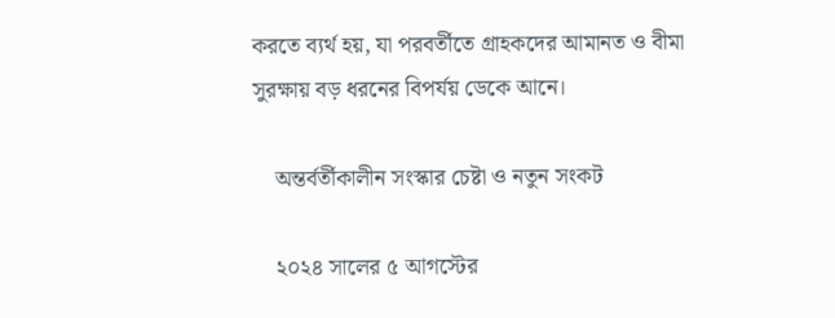করতে ব্যর্থ হয়, যা পরবর্তীতে গ্রাহকদের আমানত ও বীমা সুরক্ষায় বড় ধরনের বিপর্যয় ডেকে আনে।

    অন্তর্বর্তীকালীন সংস্কার চেষ্টা ও নতুন সংকট

    ২০২৪ সালের ৫ আগস্টের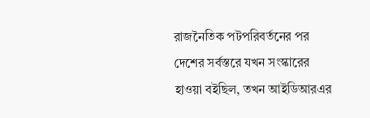রাজনৈতিক পটপরিবর্তনের পর দেশের সর্বস্তরে যখন সংস্কারের হাওয়া বইছিল, তখন আইডিআরএর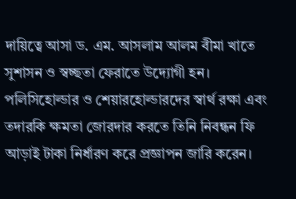দায়িত্বে আসা ড. এম. আসলাম আলম বীমা খাতে সুশাসন ও স্বচ্ছতা ফেরাতে উদ্যোগী হন। পলিসিহোল্ডার ও শেয়ারহোল্ডারদের স্বার্থ রক্ষা এবং তদারকি ক্ষমতা জোরদার করতে তিনি নিবন্ধন ফি আড়াই টাকা নির্ধারণ করে প্রজ্ঞাপন জারি করেন।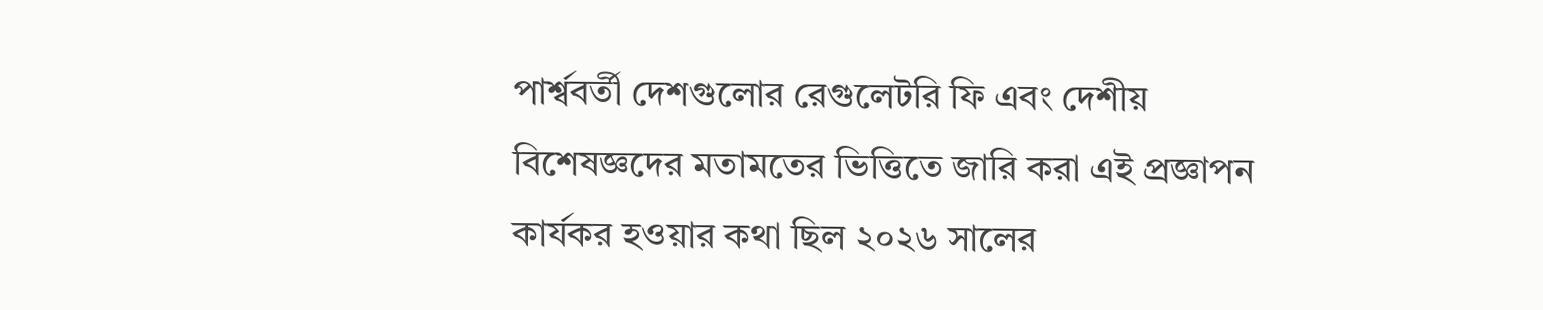পার্শ্ববর্তী দেশগুলোর রেগুলেটরি ফি এবং দেশীয় বিশেষজ্ঞদের মতামতের ভিত্তিতে জারি করা এই প্রজ্ঞাপন কার্যকর হওয়ার কথা ছিল ২০২৬ সালের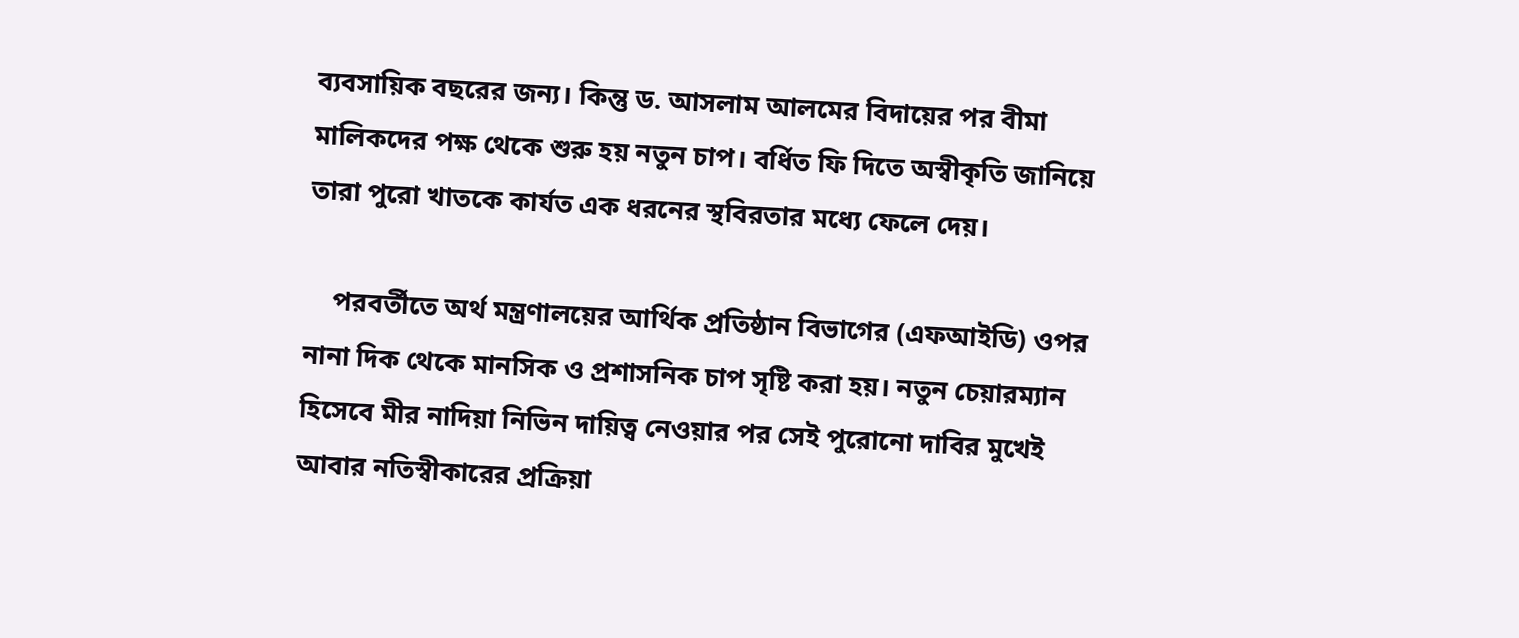ব্যবসায়িক বছরের জন্য। কিন্তু ড. আসলাম আলমের বিদায়ের পর বীমা মালিকদের পক্ষ থেকে শুরু হয় নতুন চাপ। বর্ধিত ফি দিতে অস্বীকৃতি জানিয়ে তারা পুরো খাতকে কার্যত এক ধরনের স্থবিরতার মধ্যে ফেলে দেয়।

    পরবর্তীতে অর্থ মন্ত্রণালয়ের আর্থিক প্রতিষ্ঠান বিভাগের (এফআইডি) ওপর নানা দিক থেকে মানসিক ও প্রশাসনিক চাপ সৃষ্টি করা হয়। নতুন চেয়ারম্যান হিসেবে মীর নাদিয়া নিভিন দায়িত্ব নেওয়ার পর সেই পুরোনো দাবির মুখেই আবার নতিস্বীকারের প্রক্রিয়া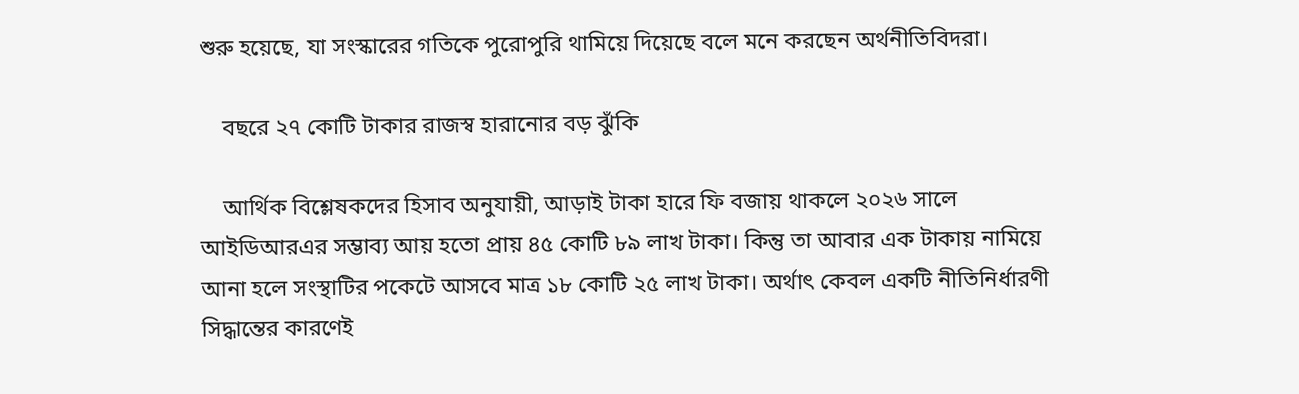শুরু হয়েছে, যা সংস্কারের গতিকে পুরোপুরি থামিয়ে দিয়েছে বলে মনে করছেন অর্থনীতিবিদরা।

    বছরে ২৭ কোটি টাকার রাজস্ব হারানোর বড় ঝুঁকি

    আর্থিক বিশ্লেষকদের হিসাব অনুযায়ী, আড়াই টাকা হারে ফি বজায় থাকলে ২০২৬ সালে আইডিআরএর সম্ভাব্য আয় হতো প্রায় ৪৫ কোটি ৮৯ লাখ টাকা। কিন্তু তা আবার এক টাকায় নামিয়ে আনা হলে সংস্থাটির পকেটে আসবে মাত্র ১৮ কোটি ২৫ লাখ টাকা। অর্থাৎ কেবল একটি নীতিনির্ধারণী সিদ্ধান্তের কারণেই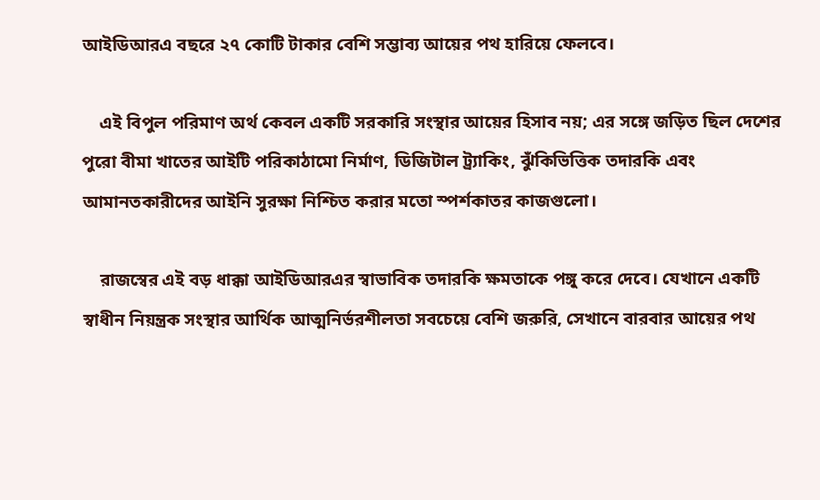আইডিআরএ বছরে ২৭ কোটি টাকার বেশি সম্ভাব্য আয়ের পথ হারিয়ে ফেলবে।

    এই বিপুল পরিমাণ অর্থ কেবল একটি সরকারি সংস্থার আয়ের হিসাব নয়; এর সঙ্গে জড়িত ছিল দেশের পুরো বীমা খাতের আইটি পরিকাঠামো নির্মাণ, ডিজিটাল ট্র্যাকিং, ঝুঁকিভিত্তিক তদারকি এবং আমানতকারীদের আইনি সুরক্ষা নিশ্চিত করার মতো স্পর্শকাতর কাজগুলো।

    রাজস্বের এই বড় ধাক্কা আইডিআরএর স্বাভাবিক তদারকি ক্ষমতাকে পঙ্গু করে দেবে। যেখানে একটি স্বাধীন নিয়ন্ত্রক সংস্থার আর্থিক আত্মনির্ভরশীলতা সবচেয়ে বেশি জরুরি, সেখানে বারবার আয়ের পথ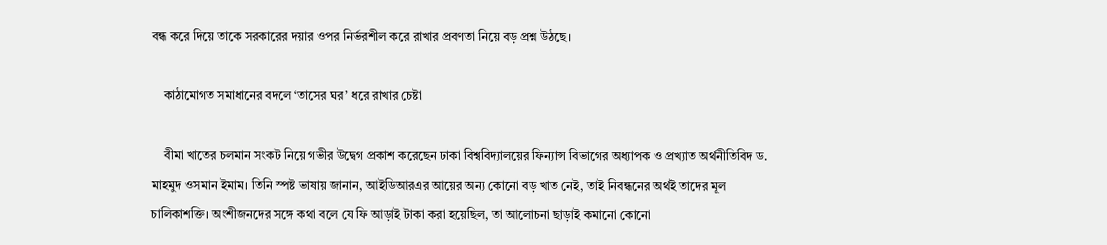বন্ধ করে দিয়ে তাকে সরকারের দয়ার ওপর নির্ভরশীল করে রাখার প্রবণতা নিয়ে বড় প্রশ্ন উঠছে।

    কাঠামোগত সমাধানের বদলে ‘তাসের ঘর’ ধরে রাখার চেষ্টা

    বীমা খাতের চলমান সংকট নিয়ে গভীর উদ্বেগ প্রকাশ করেছেন ঢাকা বিশ্ববিদ্যালয়ের ফিন্যান্স বিভাগের অধ্যাপক ও প্রখ্যাত অর্থনীতিবিদ ড. মাহমুদ ওসমান ইমাম। তিনি স্পষ্ট ভাষায় জানান, আইডিআরএর আয়ের অন্য কোনো বড় খাত নেই, তাই নিবন্ধনের অর্থই তাদের মূল চালিকাশক্তি। অংশীজনদের সঙ্গে কথা বলে যে ফি আড়াই টাকা করা হয়েছিল, তা আলোচনা ছাড়াই কমানো কোনো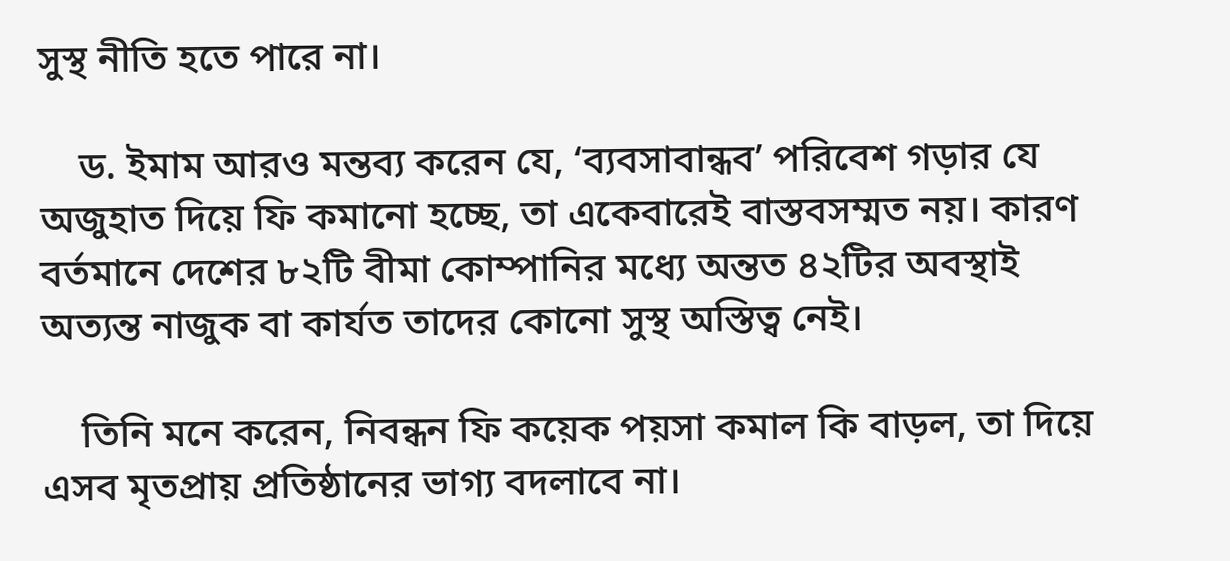সুস্থ নীতি হতে পারে না।

    ড. ইমাম আরও মন্তব্য করেন যে, ‘ব্যবসাবান্ধব’ পরিবেশ গড়ার যে অজুহাত দিয়ে ফি কমানো হচ্ছে, তা একেবারেই বাস্তবসম্মত নয়। কারণ বর্তমানে দেশের ৮২টি বীমা কোম্পানির মধ্যে অন্তত ৪২টির অবস্থাই অত্যন্ত নাজুক বা কার্যত তাদের কোনো সুস্থ অস্তিত্ব নেই।

    তিনি মনে করেন, নিবন্ধন ফি কয়েক পয়সা কমাল কি বাড়ল, তা দিয়ে এসব মৃতপ্রায় প্রতিষ্ঠানের ভাগ্য বদলাবে না।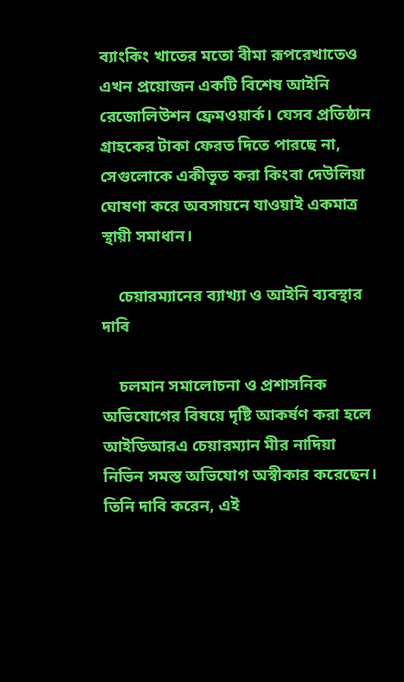ব্যাংকিং খাতের মতো বীমা রূপরেখাতেও এখন প্রয়োজন একটি বিশেষ আইনি রেজোলিউশন ফ্রেমওয়ার্ক। যেসব প্রতিষ্ঠান গ্রাহকের টাকা ফেরত দিতে পারছে না, সেগুলোকে একীভূত করা কিংবা দেউলিয়া ঘোষণা করে অবসায়নে যাওয়াই একমাত্র স্থায়ী সমাধান।

    চেয়ারম্যানের ব্যাখ্যা ও আইনি ব্যবস্থার দাবি

    চলমান সমালোচনা ও প্রশাসনিক অভিযোগের বিষয়ে দৃষ্টি আকর্ষণ করা হলে আইডিআরএ চেয়ারম্যান মীর নাদিয়া নিভিন সমস্ত অভিযোগ অস্বীকার করেছেন। তিনি দাবি করেন, এই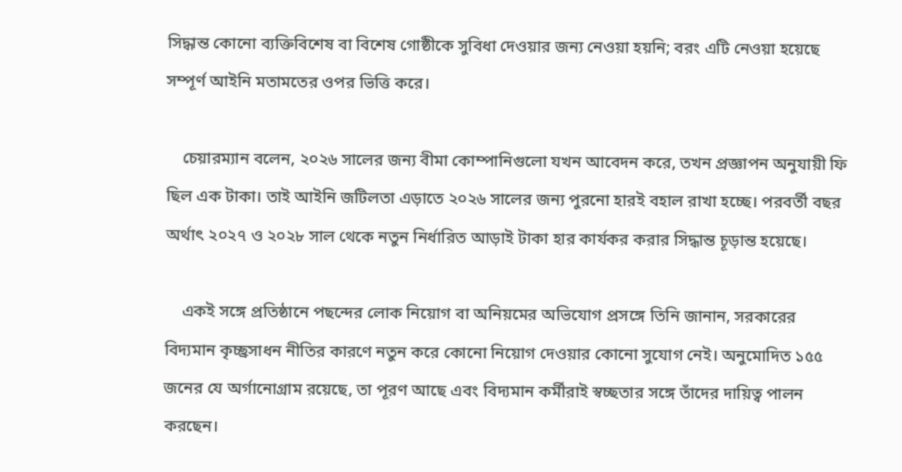সিদ্ধান্ত কোনো ব্যক্তিবিশেষ বা বিশেষ গোষ্ঠীকে সুবিধা দেওয়ার জন্য নেওয়া হয়নি; বরং এটি নেওয়া হয়েছে সম্পূর্ণ আইনি মতামতের ওপর ভিত্তি করে।

    চেয়ারম্যান বলেন, ২০২৬ সালের জন্য বীমা কোম্পানিগুলো যখন আবেদন করে, তখন প্রজ্ঞাপন অনুযায়ী ফি ছিল এক টাকা। তাই আইনি জটিলতা এড়াতে ২০২৬ সালের জন্য পুরনো হারই বহাল রাখা হচ্ছে। পরবর্তী বছর অর্থাৎ ২০২৭ ও ২০২৮ সাল থেকে নতুন নির্ধারিত আড়াই টাকা হার কার্যকর করার সিদ্ধান্ত চূড়ান্ত হয়েছে।

    একই সঙ্গে প্রতিষ্ঠানে পছন্দের লোক নিয়োগ বা অনিয়মের অভিযোগ প্রসঙ্গে তিনি জানান, সরকারের বিদ্যমান কৃচ্ছ্রসাধন নীতির কারণে নতুন করে কোনো নিয়োগ দেওয়ার কোনো সুযোগ নেই। অনুমোদিত ১৫৫ জনের যে অর্গানোগ্রাম রয়েছে, তা পূরণ আছে এবং বিদ্যমান কর্মীরাই স্বচ্ছতার সঙ্গে তাঁদের দায়িত্ব পালন করছেন।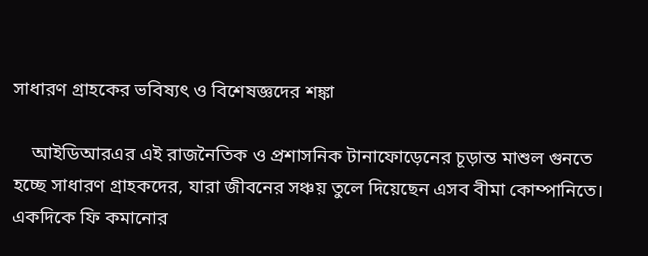সাধারণ গ্রাহকের ভবিষ্যৎ ও বিশেষজ্ঞদের শঙ্কা

    আইডিআরএর এই রাজনৈতিক ও প্রশাসনিক টানাফোড়েনের চূড়ান্ত মাশুল গুনতে হচ্ছে সাধারণ গ্রাহকদের, যারা জীবনের সঞ্চয় তুলে দিয়েছেন এসব বীমা কোম্পানিতে। একদিকে ফি কমানোর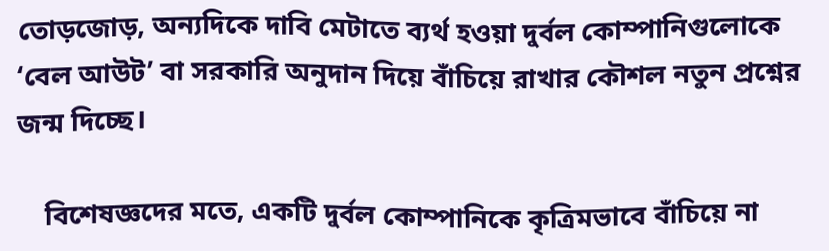তোড়জোড়, অন্যদিকে দাবি মেটাতে ব্যর্থ হওয়া দুর্বল কোম্পানিগুলোকে ‘বেল আউট’ বা সরকারি অনুদান দিয়ে বাঁচিয়ে রাখার কৌশল নতুন প্রশ্নের জন্ম দিচ্ছে।

    বিশেষজ্ঞদের মতে, একটি দুর্বল কোম্পানিকে কৃত্রিমভাবে বাঁচিয়ে না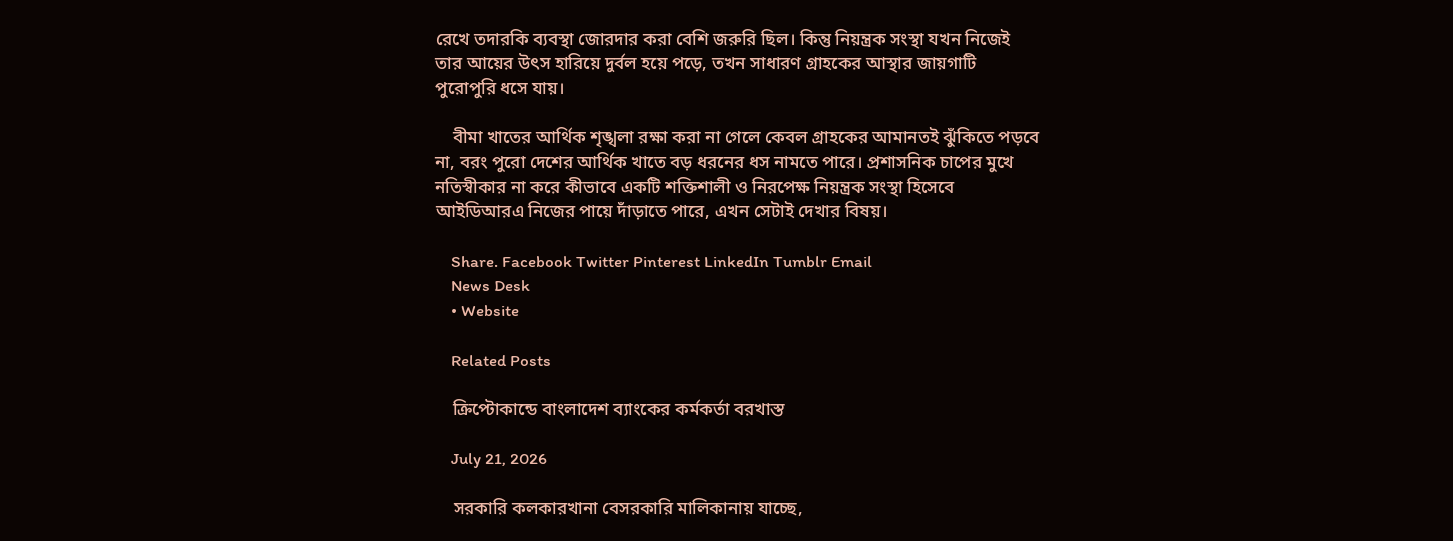রেখে তদারকি ব্যবস্থা জোরদার করা বেশি জরুরি ছিল। কিন্তু নিয়ন্ত্রক সংস্থা যখন নিজেই তার আয়ের উৎস হারিয়ে দুর্বল হয়ে পড়ে, তখন সাধারণ গ্রাহকের আস্থার জায়গাটি পুরোপুরি ধসে যায়।

    বীমা খাতের আর্থিক শৃঙ্খলা রক্ষা করা না গেলে কেবল গ্রাহকের আমানতই ঝুঁকিতে পড়বে না, বরং পুরো দেশের আর্থিক খাতে বড় ধরনের ধস নামতে পারে। প্রশাসনিক চাপের মুখে নতিস্বীকার না করে কীভাবে একটি শক্তিশালী ও নিরপেক্ষ নিয়ন্ত্রক সংস্থা হিসেবে আইডিআরএ নিজের পায়ে দাঁড়াতে পারে, এখন সেটাই দেখার বিষয়।

    Share. Facebook Twitter Pinterest LinkedIn Tumblr Email
    News Desk
    • Website

    Related Posts

    ক্রিপ্টোকান্ডে বাংলাদেশ ব্যাংকের কর্মকর্তা বরখাস্ত

    July 21, 2026

    সরকারি কলকারখানা বেসরকারি মালিকানায় যাচ্ছে,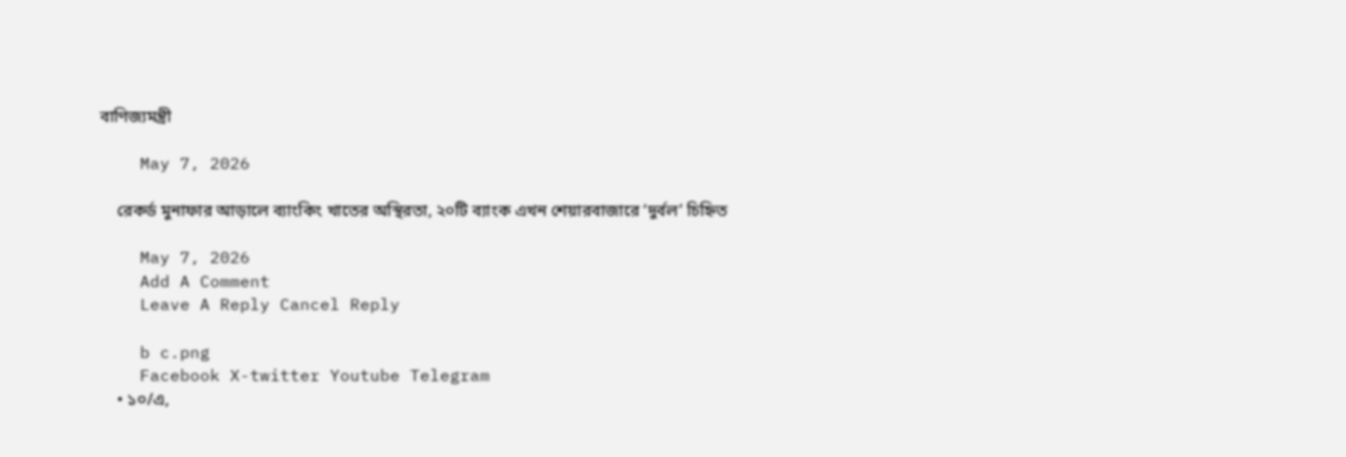বাণিজ্যমন্ত্রী

    May 7, 2026

    রেকর্ড মুনাফার আড়ালে ব্যাংকিং খাতের অস্থিরতা, ২০টি ব্যাংক এখন শেয়ারবাজারে ‘দুর্বল’ চিহ্নিত

    May 7, 2026
    Add A Comment
    Leave A Reply Cancel Reply

    b c.png
    Facebook X-twitter Youtube Telegram
    • ১০/এ,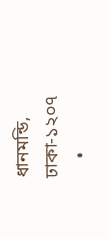ধানমন্ডি, ঢাকা-১২০৭
    •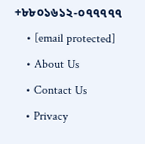+৮৮০১৬১২-০৭৭৭৭৭
    • [email protected]
    • About Us
    • Contact Us
    • Privacy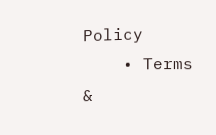Policy
    • Terms &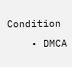Condition
    • DMCA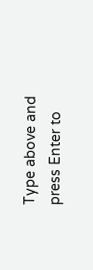Type above and press Enter to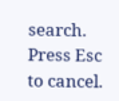search. Press Esc to cancel.